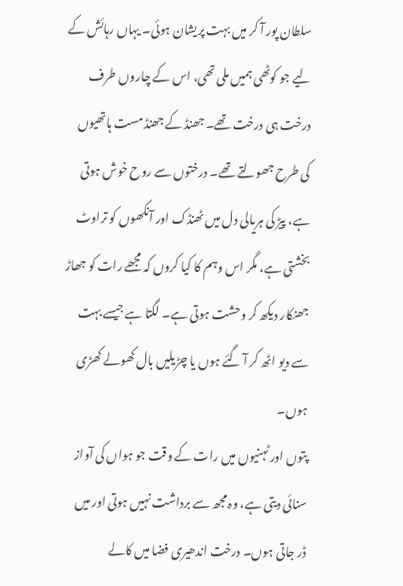سلطان پور آ کر میں بہت پریشان ہوئی۔ یہاں رہائش کے لیے جو کوٹھی ہمیں ملی تھی، اس کے چاروں طرف درخت ہی درخت تھے۔ جھنڈ کے جھنڈ مست ہاتھیوں کی طرح جھولتے تھے۔ درختوں سے روح خوش ہوتی ہے، پیڑ کی ہریالی دل میں ٹھنڈک اور آنکھوں کو تراوٹ بخشتی ہے، مگر اس وہم کا کیا کروں کہ مجھے رات کو جھاڑ جھنکار دیکھ کر وحشت ہوتی ہے۔ لگتا ہے جیسے بہت سے دیو اٹھ کر آ گئے ہوں یا چڑیلیں بال کھولے کھڑی ہوں۔
پتوں اور ٹہنیوں میں رات کے وقت جو ہواں کی آواز سنائی دیتی ہے، وہ مجھ سے برداشت نہیں ہوتی اور میں ڈر جاتی ہوں۔ درخت اندھیری فضا میں کالے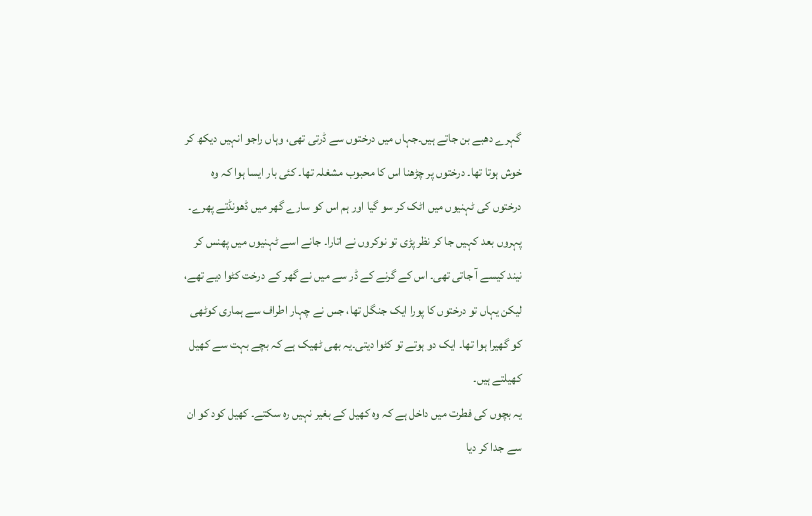گہرے دھبے بن جاتے ہیں۔جہاں میں درختوں سے ڈرتی تھی، وہاں راجو انہیں دیکھ کر خوش ہوتا تھا۔ درختوں پر چڑھنا اس کا محبوب مشغلہ تھا۔ کئی بار ایسا ہوا کہ وہ درختوں کی ٹہنیوں میں اٹک کر سو گیا اور ہم اس کو سارے گھر میں ڈھونڈتے پھرے۔ پہروں بعد کہیں جا کر نظر پڑی تو نوکروں نے اتارا۔ جانے اسے ٹہنیوں میں پھنس کر نیند کیسے آ جاتی تھی۔ اس کے گرنے کے ڈر سے میں نے گھر کے درخت کٹوا دیے تھے، لیکن یہاں تو درختوں کا پورا ایک جنگل تھا، جس نے چہار اطراف سے ہماری کوٹھی کو گھیرا ہوا تھا۔ ایک دو ہوتے تو کٹوا دیتی۔یہ بھی ٹھیک ہے کہ بچے بہت سے کھیل کھیلتے ہیں۔
یہ بچوں کی فطرت میں داخل ہے کہ وہ کھیل کے بغیر نہیں رہ سکتے۔ کھیل کود کو ان سے جدا کر دیا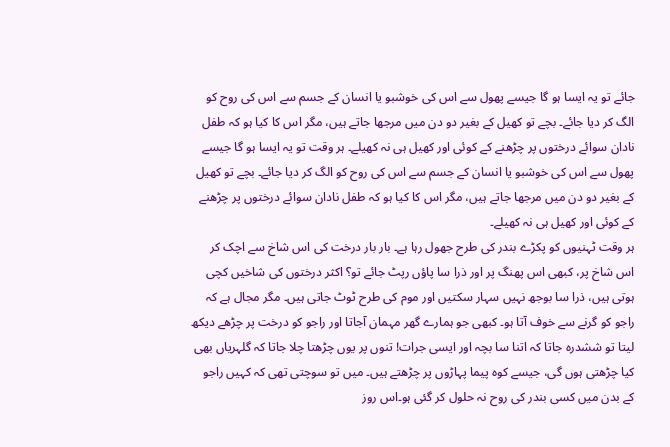جائے تو یہ ایسا ہو گا جیسے پھول سے اس کی خوشبو یا انسان کے جسم سے اس کی روح کو الگ کر دیا جائے۔ بچے تو کھیل کے بغیر دو دن میں مرجھا جاتے ہیں، مگر اس کا کیا ہو کہ طفل نادان سوائے درختوں پر چڑھنے کے کوئی اور کھیل ہی نہ کھیلے۔ ہر وقت تو یہ ایسا ہو گا جیسے پھول سے اس کی خوشبو یا انسان کے جسم سے اس کی روح کو الگ کر دیا جائے۔ بچے تو کھیل کے بغیر دو دن میں مرجھا جاتے ہیں، مگر اس کا کیا ہو کہ طفل نادان سوائے درختوں پر چڑھنے کے کوئی اور کھیل ہی نہ کھیلے۔
ہر وقت ٹہنیوں کو پکڑے بندر کی طرح جھول رہا ہے۔ بار بار درخت کی اس شاخ سے اچک کر اس شاخ پر، کبھی اس پھنگ پر اور ذرا سا پاؤں رپٹ جائے تو؟ اکثر درختوں کی شاخیں کچی ہوتی ہیں، ذرا سا بوجھ نہیں سہار سکتیں اور موم کی طرح ٹوٹ جاتی ہیں۔ مگر مجال ہے کہ راجو کو گرنے سے خوف آتا ہو۔ کبھی جو ہمارے گھر مہمان آجاتا اور راجو کو درخت پر چڑھے دیکھ لیتا تو ششدرہ جاتا کہ اتنا سا بچہ اور ایسی جرات! تنوں پر یوں چڑھتا چلا جاتا کہ گلہریاں بھی کیا چڑھتی ہوں گی، جیسے کوہ پیما پہاڑوں پر چڑھتے ہیں۔ میں تو سوچتی تھی کہ کہیں راجو کے بدن میں کسی بندر کی روح نہ حلول کر گئی ہو۔اس روز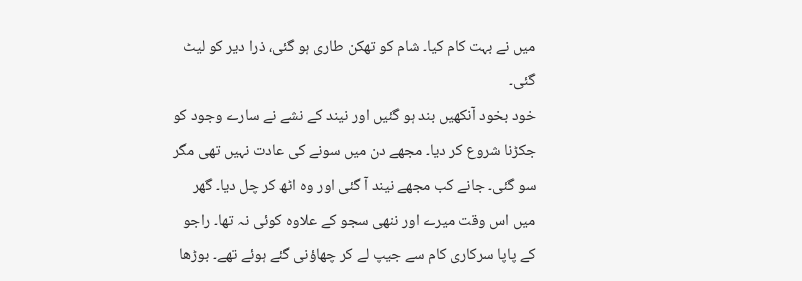میں نے بہت کام کیا۔ شام کو تھکن طاری ہو گئی، ذرا دیر کو لیٹ گئی۔
خود بخود آنکھیں بند ہو گئیں اور نیند کے نشے نے سارے وجود کو جکڑنا شروع کر دیا۔ مجھے دن میں سونے کی عادت نہیں تھی مگر سو گئی۔ جانے کب مجھے نیند آ گئی اور وہ اٹھ کر چل دیا۔ گھر میں اس وقت میرے اور ننھی سجو کے علاوہ کوئی نہ تھا۔ راجو کے پاپا سرکاری کام سے جیپ لے کر چھاؤنی گئے ہوئے تھے۔ بوڑھا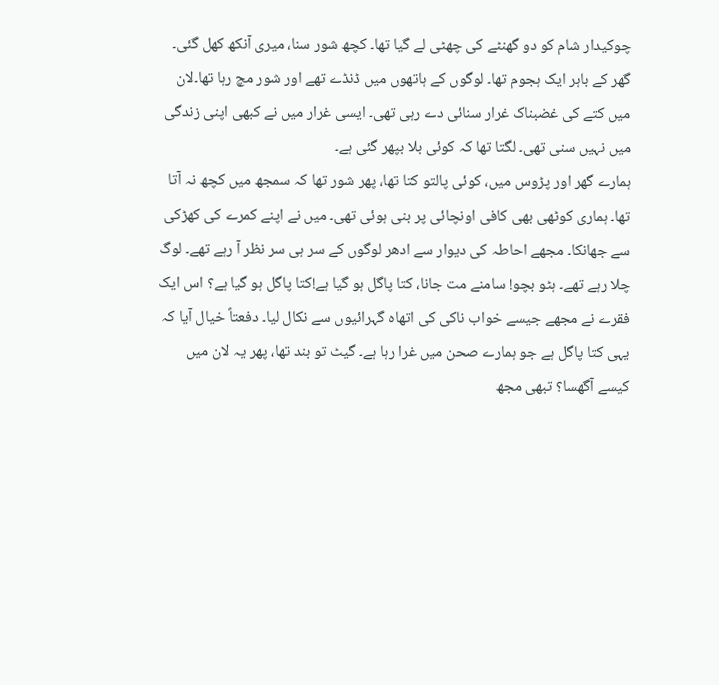چوکیدار شام کو دو گھنٹے کی چھٹی لے گیا تھا۔ کچھ شور سنا، میری آنکھ کھل گئی۔ گھر کے باہر ایک ہجوم تھا۔ لوگوں کے ہاتھوں میں ڈنڈے تھے اور شور مچ رہا تھا۔لان میں کتے کی غضبناک غرار سنائی دے رہی تھی۔ ایسی غرار میں نے کبھی اپنی زندگی میں نہیں سنی تھی۔ لگتا تھا کہ کوئی بلا بپھر گئی ہے۔
ہمارے گھر اور پڑوس میں، کوئی پالتو کتا تھا، پھر شور تھا کہ سمجھ میں کچھ نہ آتا تھا۔ ہماری کوٹھی بھی کافی اونچائی پر بنی ہوئی تھی۔ میں نے اپنے کمرے کی کھڑکی سے جھانکا۔ مجھے احاطہ کی دیوار سے ادھر لوگوں کے سر ہی سر نظر آ رہے تھے۔ لوگ چلا رہے تھے۔ ہٹو بچو! سامنے مت جانا، کتا پاگل ہو گیا ہے!کتا پاگل ہو گیا ہے؟ اس ایک فقرے نے مجھے جیسے خواب ناکی کی اتھاہ گہرائیوں سے نکال لیا۔ دفعتاً خیال آیا کہ یہی کتا پاگل ہے جو ہمارے صحن میں غرا رہا ہے۔ گیٹ تو بند تھا، پھر یہ لان میں کیسے آگھسا؟ تبھی مجھ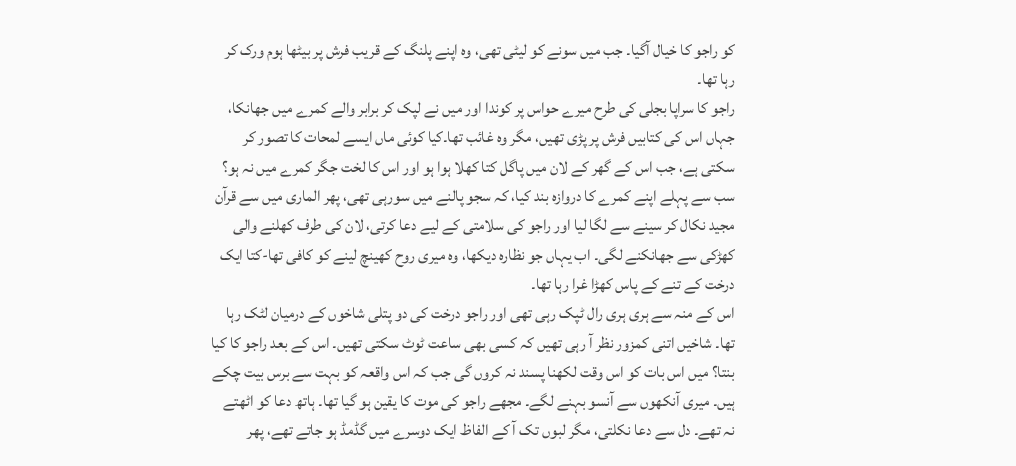کو راجو کا خیال آگیا۔ جب میں سونے کو لیٹی تھی، وہ اپنے پلنگ کے قریب فرش پر بیٹھا ہوم ورک کر رہا تھا۔
راجو کا سراپا بجلی کی طرح میرے حواس پر کوندا اور میں نے لپک کر برابر والے کمرے میں جھانکا، جہاں اس کی کتابیں فرش پر پڑی تھیں، مگر وہ غائب تھا۔کیا کوئی ماں ایسے لمحات کا تصور کر سکتی ہے، جب اس کے گھر کے لان میں پاگل کتا کھلا ہوا ہو اور اس کا لخت جگر کمرے میں نہ ہو؟ سب سے پہلے اپنے کمرے کا دروازہ بند کیا، کہ سجو پالنے میں سورہی تھی، پھر الماری میں سے قرآن مجید نکال کر سینے سے لگا لیا اور راجو کی سلامتی کے لیے دعا کرتی، لان کی طرف کھلنے والی کھڑکی سے جھانکنے لگی۔ اب یہاں جو نظارہ دیکھا، وہ میری روح کھینچ لینے کو کافی تھا-کتا ایک درخت کے تنے کے پاس کھڑا غرا رہا تھا۔
اس کے منہ سے ہری ہری رال ٹپک رہی تھی اور راجو درخت کی دو پتلی شاخوں کے درمیان لٹک رہا تھا۔ شاخیں اتنی کمزور نظر آ رہی تھیں کہ کسی بھی ساعت ٹوٹ سکتی تھیں۔ اس کے بعد راجو کا کیا بنتا؟ میں اس بات کو اس وقت لکھنا پسند نہ کروں گی جب کہ اس واقعہ کو بہت سے برس بیت چکے ہیں۔ میری آنکھوں سے آنسو بہنے لگے۔ مجھے راجو کی موت کا یقین ہو گیا تھا۔ ہاتھ دعا کو اٹھتے نہ تھے۔ دل سے دعا نکلتی، مگر لبوں تک آ کے الفاظ ایک دوسرے میں گڈمڈ ہو جاتے تھے، پھر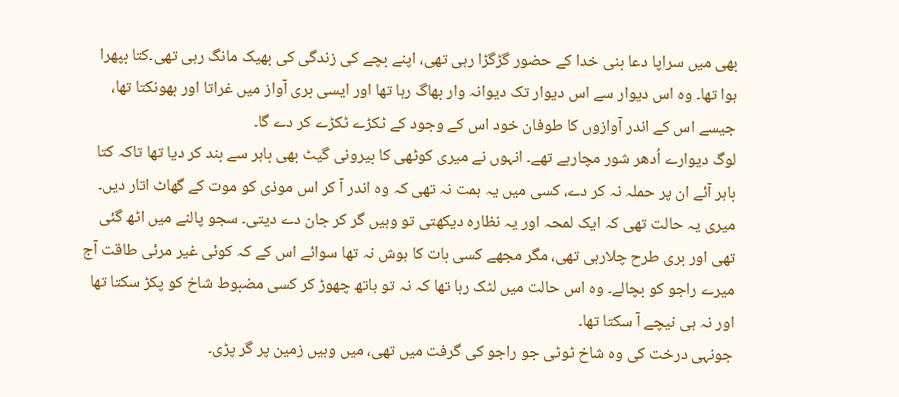بھی میں سراپا دعا بنی خدا کے حضور گڑگڑا رہی تھی، اپنے بچے کی زندگی کی بھیک مانگ رہی تھی۔کتا بپھرا ہوا تھا۔ وہ اس دیوار سے اس دیوار تک دیوانہ وار بھاگ رہا تھا اور ایسی بری آواز میں غراتا اور بھونکتا تھا، جیسے اس کے اندر آوازوں کا طوفان خود اس کے وجود کے ٹکڑے ٹکڑے کر دے گا۔
لوگ دیوارے اُدھر شور مچارہے تھے۔ انہوں نے میری کوٹھی کا بیرونی گیٹ بھی باہر سے بند کر دیا تھا تاکہ کتا باہر آئے ان پر حملہ نہ کر دے، کسی میں یہ ہمت نہ تھی کہ وہ اندر آ کر اس موذی کو موت کے گھاٹ اتار دیں۔ میری یہ حالت تھی کہ ایک لمحہ اور یہ نظارہ دیکھتی تو وہیں گر کر جان دے دیتی۔ سجو پالنے میں اٹھ گئی تھی اور بری طرح چلارہی تھی، مگر مجھے کسی بات کا ہوش نہ تھا سوائے اس کے کہ کوئی غیر مرئی طاقت آج میرے راجو کو بچالے۔ وہ اس حالت میں لٹک رہا تھا کہ نہ تو ہاتھ چھوڑ کر کسی مضبوط شاخ کو پکڑ سکتا تھا اور نہ ہی نیچے آ سکتا تھا۔
جونہی درخت کی وہ شاخ ٹوٹی جو راجو کی گرفت میں تھی، میں وہیں زمین پر گر پڑی۔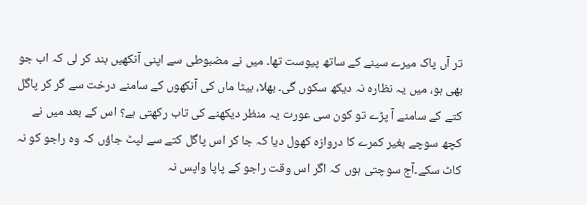تر آں پاک میرے سینے کے ساتھ پیوست تھا۔ میں نے مضبوطی سے اپنی آنکھیں بند کر لی کہ اب جو بھی ہو، میں یہ نظارہ نہ دیکھ سکوں گی۔ بھلا، بیٹا ماں کی آنکھوں کے سامنے درخت سے گر کر پاگل کتے کے سامنے آ پڑے تو کون سی عورت یہ منظر دیکھنے کی تاب رکھتی ہے؟ اس کے بعد میں نے کچھ سوچے بغیر کمرے کا دروازہ کھول دیا کہ جا کر اس پاگل کتے سے لپٹ جاؤں کہ وہ راجو کو نہ کاٹ سکے۔آج سوچتی ہوں کہ اگر اس وقت راجو کے پاپا واپس نہ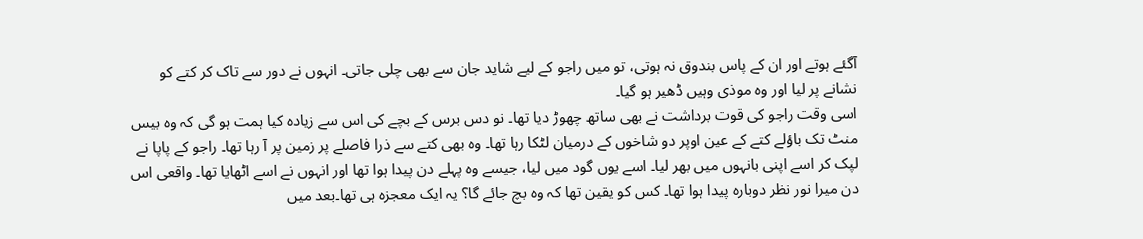آگئے ہوتے اور ان کے پاس بندوق نہ ہوتی، تو میں راجو کے لیے شاید جان سے بھی چلی جاتی۔ انہوں نے دور سے تاک کر کتے کو نشانے پر لیا اور وہ موذی وہیں ڈھیر ہو گیا۔
اسی وقت راجو کی قوت برداشت نے بھی ساتھ چھوڑ دیا تھا۔ نو دس برس کے بچے کی اس سے زیادہ کیا ہمت ہو گی کہ وہ بیس منٹ تک باؤلے کتے کے عین اوپر دو شاخوں کے درمیان لٹکا رہا تھا۔ وہ بھی کتے سے ذرا فاصلے پر زمین پر آ رہا تھا۔ راجو کے پاپا نے لپک کر اسے اپنی بانہوں میں بھر لیا۔ اسے یوں گود میں لیا، جیسے وہ پہلے دن پیدا ہوا تھا اور انہوں نے اسے اٹھایا تھا۔ واقعی اس دن میرا نور نظر دوبارہ پیدا ہوا تھا۔ کس کو یقین تھا کہ وہ بچ جائے گا؟ یہ ایک معجزہ ہی تھا۔بعد میں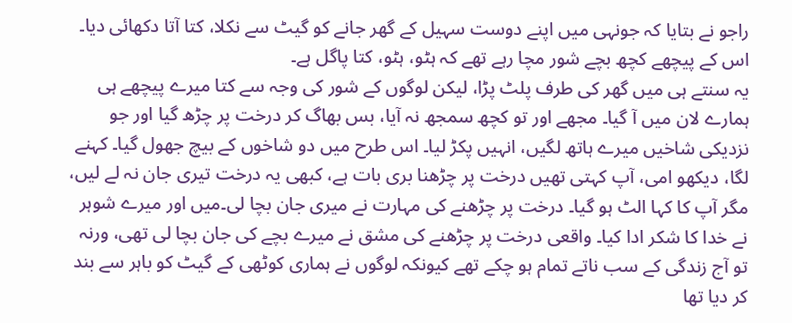راجو نے بتایا کہ جونہی میں اپنے دوست سہیل کے گھر جانے کو گیٹ سے نکلا، کتا آتا دکھائی دیا۔ اس کے پیچھے کچھ بچے شور مچا رہے تھے کہ ہٹو، ہٹو، کتا پاگل ہے۔
یہ سنتے ہی میں گھر کی طرف پلٹ پڑا، لیکن لوگوں کے شور کی وجہ سے کتا میرے پیچھے ہی ہمارے لان میں آ گیا۔ مجھے اور تو کچھ سمجھ نہ آیا، بس بھاگ کر درخت پر چڑھ گیا اور جو نزدیکی شاخیں میرے ہاتھ لگیں، انہیں پکڑ لیا۔ اس طرح میں دو شاخوں کے بیچ جھول گیا۔ کہنے لگا، دیکھو امی، آپ کہتی تھیں درخت پر چڑھنا بری بات ہے، کبھی یہ درخت تیری جان نہ لے لیں، مگر آپ کا کہا الٹ ہو گیا۔ درخت پر چڑھنے کی مہارت نے میری جان بچا لی۔میں اور میرے شوہر نے خدا کا شکر ادا کیا۔ واقعی درخت پر چڑھنے کی مشق نے میرے بچے کی جان بچا لی تھی، ورنہ تو آج زندگی کے سب ناتے تمام ہو چکے تھے کیونکہ لوگوں نے ہماری کوٹھی کے گیٹ کو باہر سے بند کر دیا تھا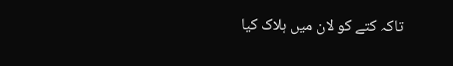تاکہ کتے کو لان میں ہلاک کیا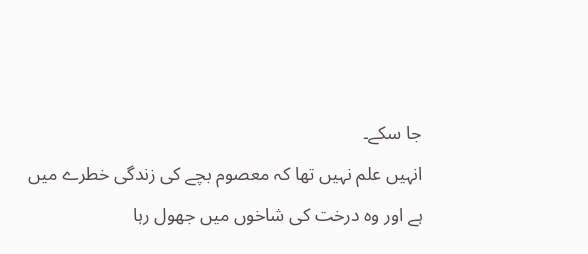جا سکے۔
انہیں علم نہیں تھا کہ معصوم بچے کی زندگی خطرے میں ہے اور وہ درخت کی شاخوں میں جھول رہا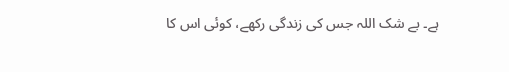ہے۔ بے شک اللہ جس کی زندگی رکھے، کوئی اس کا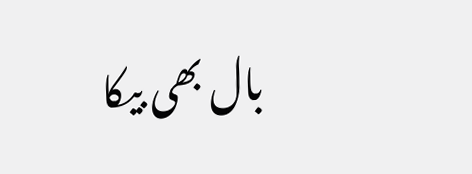بال بھی بیکا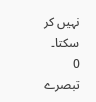نہیں کر سکتا۔
0 تبصرے